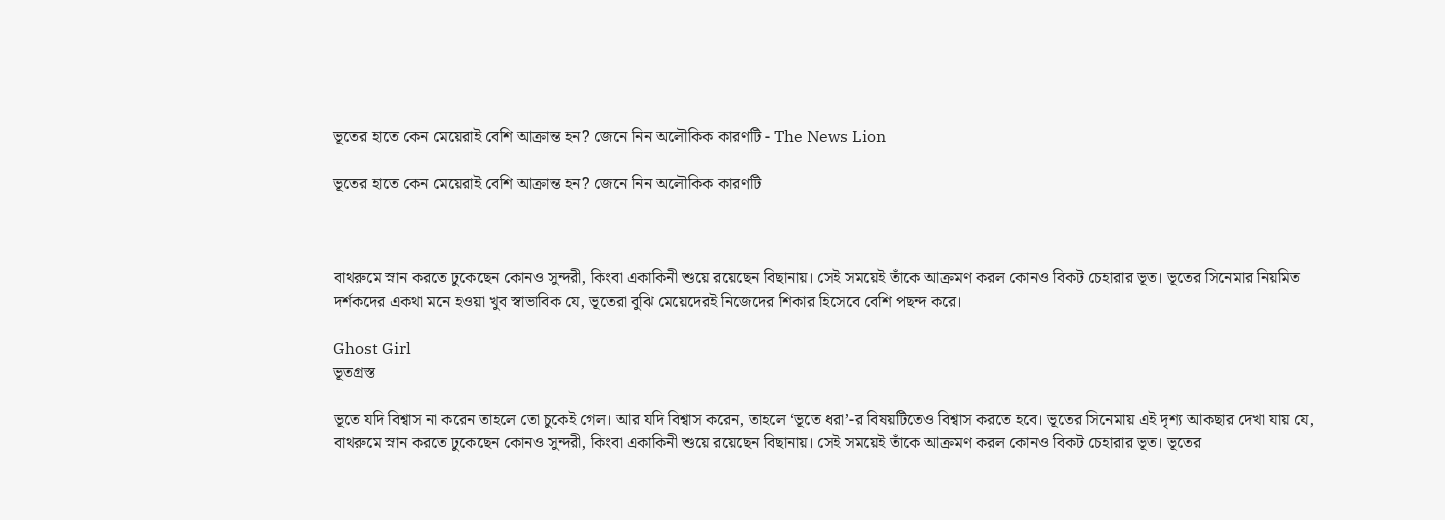ভূতের হাতে কেন মেয়েরাই বেশি আক্রান্ত হন? জেনে নিন অলৌকিক কারণটি - The News Lion

ভূতের হাতে কেন মেয়েরাই বেশি আক্রান্ত হন? জেনে নিন অলৌকিক কারণটি



বাথরুমে স্নান করতে ঢুকেছেন কোনও সুন্দরী, কিংবা একাকিনী শুয়ে রয়েছেন বিছানায়। সেই সময়েই তাঁকে আক্রমণ করল কোনও বিকট চেহারার ভূত। ভূতের সিনেমার নিয়মিত দর্শকদের একথা মনে হওয়া খুব স্বাভাবিক যে, ভূতেরা বুঝি মেয়েদেরই নিজেদের শিকার হিসেবে বেশি পছন্দ করে।

Ghost Girl
ভূতগ্রস্ত

ভূতে যদি বিশ্বাস না করেন তাহলে তো চুকেই গেল। আর যদি বিশ্বাস করেন, তাহলে ‘ভূতে ধরা’-র বিষয়টিতেও বিশ্বাস করতে হবে। ভূতের সিনেমায় এই দৃশ্য আকছার দেখা যায় যে, বাথরুমে স্নান করতে ঢুকেছেন কোনও সুন্দরী, কিংবা একাকিনী শুয়ে রয়েছেন বিছানায়। সেই সময়েই তাঁকে আক্রমণ করল কোনও বিকট চেহারার ভূত। ভূতের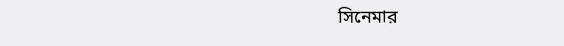সিনেমার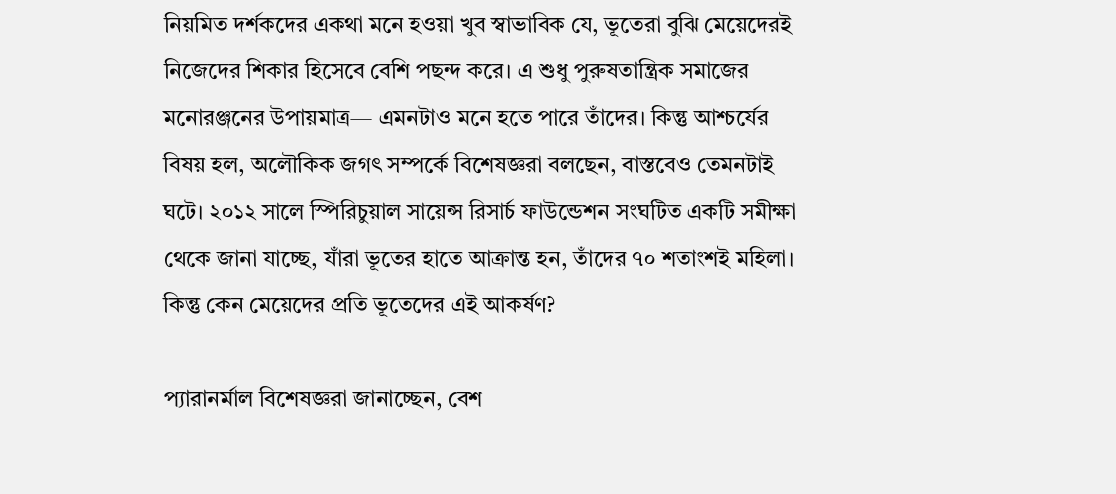নিয়মিত দর্শকদের একথা মনে হওয়া খুব স্বাভাবিক যে, ভূতেরা বুঝি মেয়েদেরই নিজেদের শিকার হিসেবে বেশি পছন্দ করে। এ শুধু পুরুষতান্ত্রিক সমাজের মনোরঞ্জনের উপায়মাত্র— এমনটাও মনে হতে পারে তাঁদের। কিন্তু আশ্চর্যের বিষয় হল, অলৌকিক জগৎ সম্পর্কে বিশেষজ্ঞরা বলছেন, বাস্তবেও তেমনটাই ঘটে। ২০১২ সালে স্পিরিচুয়াল সায়েন্স রিসার্চ ফাউন্ডেশন সংঘটিত একটি সমীক্ষা থেকে জানা যাচ্ছে, যাঁরা ভূতের হাতে আক্রান্ত হন, তাঁদের ৭০ শতাংশই মহিলা। কিন্তু কেন মেয়েদের প্রতি ভূতেদের এই আকর্ষণ?

প্যারানর্মাল বিশেষজ্ঞরা জানাচ্ছেন, বেশ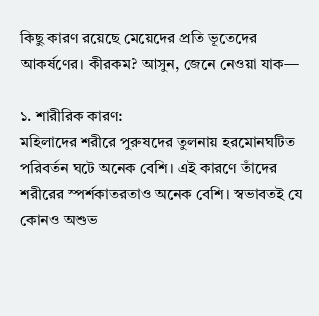কিছু কারণ রয়েছে মেয়েদের প্রতি ভূতেদের আকর্ষণের। কীরকম? আসুন, জেনে নেওয়া যাক—

১. শারীরিক কারণ:
মহিলাদের শরীরে পুরুষদের তুলনায় হরমোনঘটিত পরিবর্তন ঘটে অনেক বেশি। এই কারণে তাঁদের শরীরের স্পর্শকাতরতাও অনেক বেশি। স্বভাবতই যে কোনও অশু‌ভ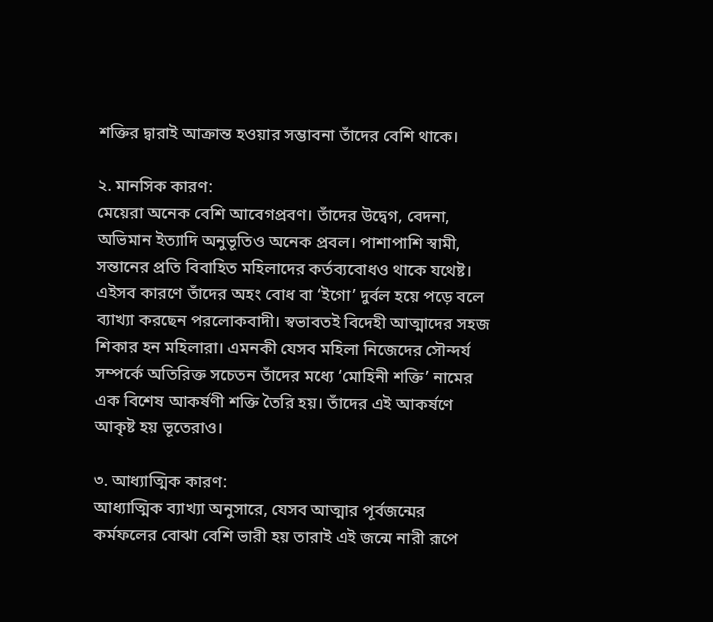শক্তির দ্বারাই আক্রান্ত হওয়ার সম্ভাবনা তাঁদের বেশি থাকে।

২. মানসিক কারণ:
মেয়েরা অনেক বেশি আবেগপ্রবণ। তাঁদের উদ্বেগ, বেদনা, অভিমান ইত্যাদি অনুভূতিও অনেক প্রবল। পাশাপাশি স্বামী, সন্তানের প্রতি বিবাহিত মহিলাদের কর্তব্যবোধও থাকে যথেষ্ট। এইসব কারণে তাঁদের অহং বোধ বা ‘ইগো’ দুর্বল হয়ে পড়ে বলে ব্যাখ্যা করছেন পরলোকবাদী। স্বভাবতই বিদেহী আত্মাদের সহজ শিকার হন মহিলারা। এমনকী যেসব মহিলা নিজেদের সৌন্দর্য সম্পর্কে অতিরিক্ত সচেতন তাঁদের মধ্যে ‘মোহিনী শক্তি’ নামের এক বিশেষ আকর্ষণী শক্তি তৈরি হয়। তাঁদের এই আকর্ষণে আকৃষ্ট হয় ভূতেরাও।

৩. আধ্যাত্মিক কারণ:
আধ্যাত্মিক ব্যাখ্যা অনুসারে, যেসব আত্মার পূর্বজন্মের কর্মফলের বোঝা বেশি ভারী হয় তারাই এই জন্মে নারী রূপে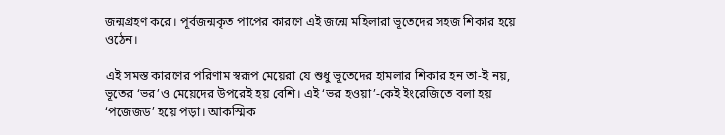জন্মগ্রহণ করে। পূর্বজন্মকৃত পাপের কারণে এই জন্মে মহিলারা ভূতেদের সহজ শিকার হয়ে ওঠেন।

এই সমস্ত কারণের পরিণাম স্বরূপ মেয়েরা যে শুধু ভূতেদের হামলার শিকার হন তা-ই নয়, ভূতের ‘ভর’ও মেয়েদের উপরেই হয় বেশি। এই ‘ভর হওয়া’-কেই ইংরেজিতে বলা হয় ‘পজেজড’ হয়ে পড়া। আকস্মিক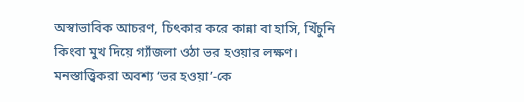অস্বাভাবিক আচরণ, চিৎকার করে কান্না বা হাসি, খিঁচুনি কিংবা মুখ দিয়ে গ্যাঁজলা ওঠা ভর হওয়ার লক্ষণ। মনস্তাত্ত্বিকরা অবশ্য ‘ভর হওয়া’-কে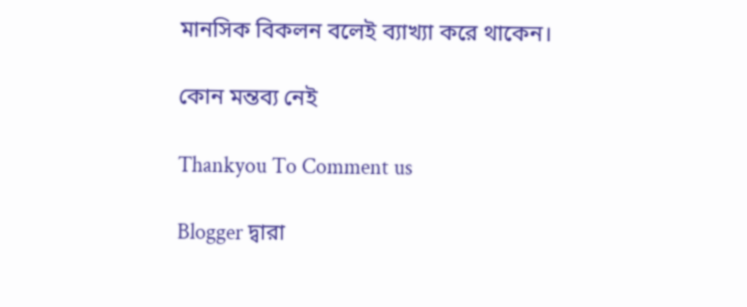মানসিক বিকলন বলেই ব্যাখ্যা করে থাকেন।

কোন মন্তব্য নেই

Thankyou To Comment us

Blogger দ্বারা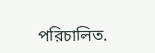পরিচালিত.